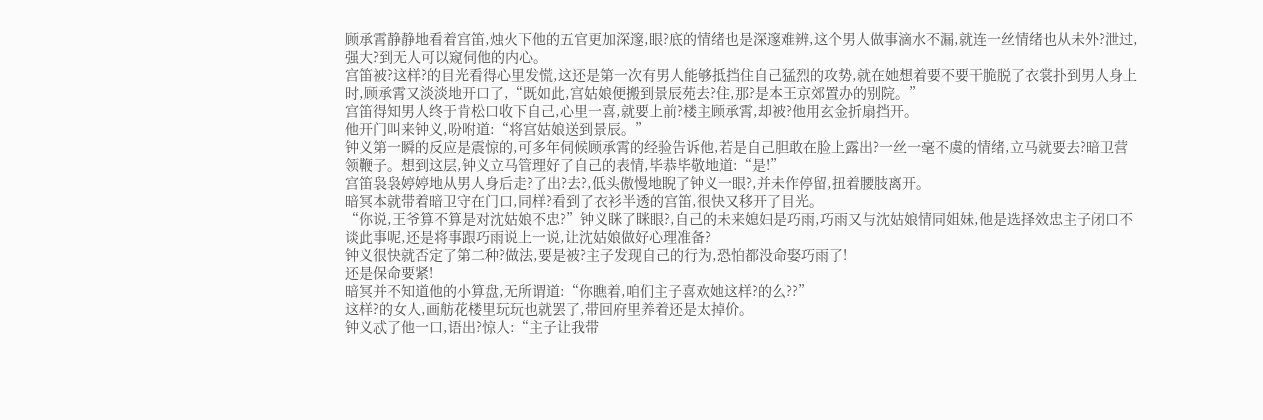顾承霄静静地看着宫笛,烛火下他的五官更加深邃,眼?底的情绪也是深邃难辨,这个男人做事滴水不漏,就连一丝情绪也从未外?泄过,强大?到无人可以窥伺他的内心。
宫笛被?这样?的目光看得心里发慌,这还是第一次有男人能够抵挡住自己猛烈的攻势,就在她想着要不要干脆脱了衣裳扑到男人身上时,顾承霄又淡淡地开口了,“既如此,宫姑娘便搬到景辰苑去?住,那?是本王京郊置办的别院。”
宫笛得知男人终于肯松口收下自己,心里一喜,就要上前?楼主顾承霄,却被?他用玄金折扇挡开。
他开门叫来钟义,吩咐道:“将宫姑娘送到景辰。”
钟义第一瞬的反应是震惊的,可多年伺候顾承霄的经验告诉他,若是自己胆敢在脸上露出?一丝一毫不虞的情绪,立马就要去?暗卫营领鞭子。想到这层,钟义立马管理好了自己的表情,毕恭毕敬地道:“是!”
宫笛袅袅婷婷地从男人身后走?了出?去?,低头傲慢地睨了钟义一眼?,并未作停留,扭着腰肢离开。
暗冥本就带着暗卫守在门口,同样?看到了衣衫半透的宫笛,很快又移开了目光。
“你说,王爷算不算是对沈姑娘不忠?”钟义眯了眯眼?,自己的未来媳妇是巧雨,巧雨又与沈姑娘情同姐妹,他是选择效忠主子闭口不谈此事呢,还是将事跟巧雨说上一说,让沈姑娘做好心理准备?
钟义很快就否定了第二种?做法,要是被?主子发现自己的行为,恐怕都没命娶巧雨了!
还是保命要紧!
暗冥并不知道他的小算盘,无所谓道:“你瞧着,咱们主子喜欢她这样?的么??”
这样?的女人,画舫花楼里玩玩也就罢了,带回府里养着还是太掉价。
钟义忒了他一口,语出?惊人:“主子让我带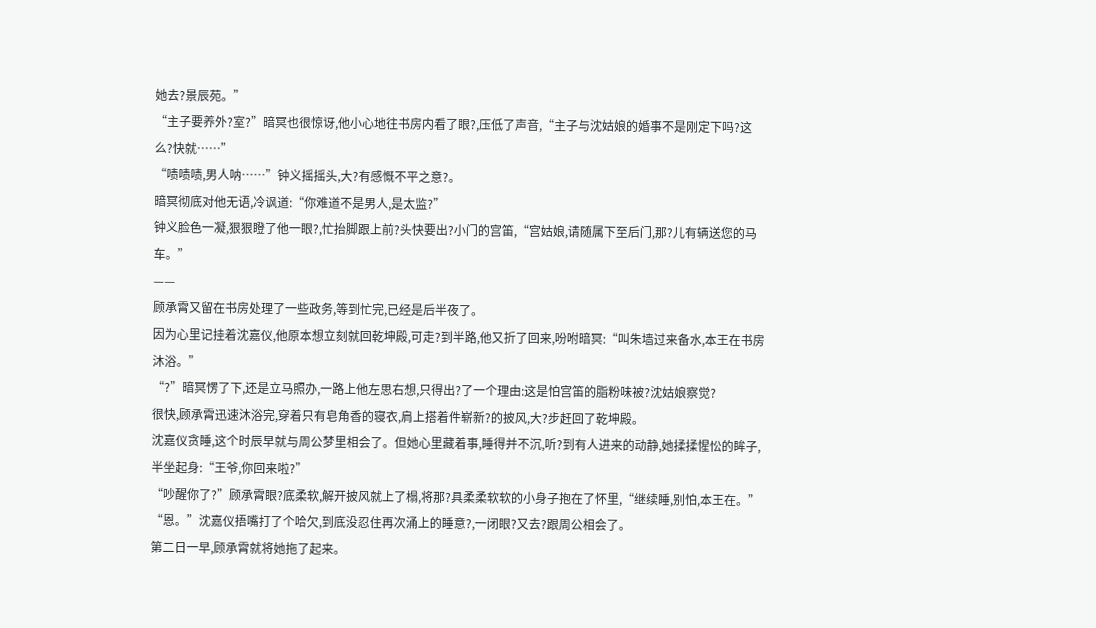她去?景辰苑。”
“主子要养外?室?”暗冥也很惊讶,他小心地往书房内看了眼?,压低了声音,“主子与沈姑娘的婚事不是刚定下吗?这么?快就……”
“啧啧啧,男人呐……”钟义摇摇头,大?有感慨不平之意?。
暗冥彻底对他无语,冷讽道:“你难道不是男人,是太监?”
钟义脸色一凝,狠狠瞪了他一眼?,忙抬脚跟上前?头快要出?小门的宫笛,“宫姑娘,请随属下至后门,那?儿有辆送您的马车。”
——
顾承霄又留在书房处理了一些政务,等到忙完,已经是后半夜了。
因为心里记挂着沈嘉仪,他原本想立刻就回乾坤殿,可走?到半路,他又折了回来,吩咐暗冥:“叫朱墙过来备水,本王在书房沐浴。”
“?”暗冥愣了下,还是立马照办,一路上他左思右想,只得出?了一个理由:这是怕宫笛的脂粉味被?沈姑娘察觉?
很快,顾承霄迅速沐浴完,穿着只有皂角香的寝衣,肩上搭着件崭新?的披风,大?步赶回了乾坤殿。
沈嘉仪贪睡,这个时辰早就与周公梦里相会了。但她心里藏着事,睡得并不沉,听?到有人进来的动静,她揉揉惺忪的眸子,半坐起身:“王爷,你回来啦?”
“吵醒你了?”顾承霄眼?底柔软,解开披风就上了榻,将那?具柔柔软软的小身子抱在了怀里,“继续睡,别怕,本王在。”
“恩。”沈嘉仪捂嘴打了个哈欠,到底没忍住再次涌上的睡意?,一闭眼?又去?跟周公相会了。
第二日一早,顾承霄就将她拖了起来。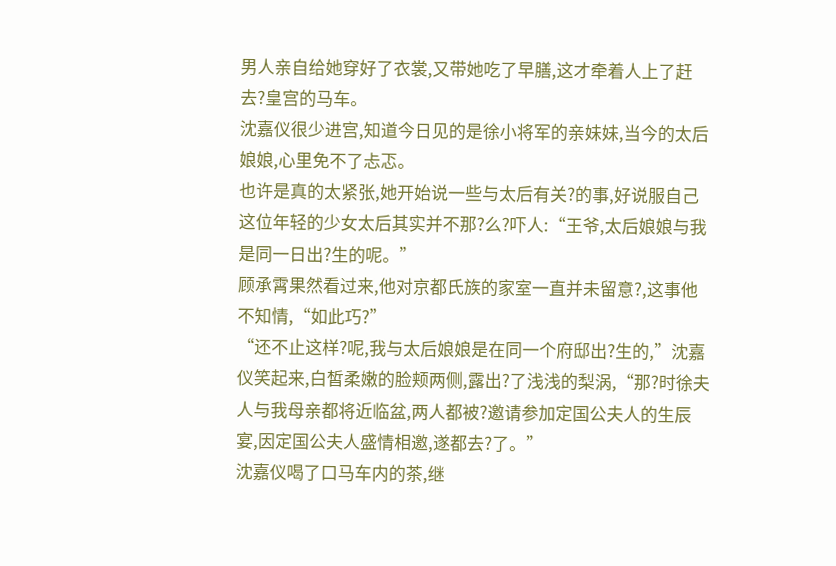男人亲自给她穿好了衣裳,又带她吃了早膳,这才牵着人上了赶去?皇宫的马车。
沈嘉仪很少进宫,知道今日见的是徐小将军的亲妹妹,当今的太后娘娘,心里免不了忐忑。
也许是真的太紧张,她开始说一些与太后有关?的事,好说服自己这位年轻的少女太后其实并不那?么?吓人:“王爷,太后娘娘与我是同一日出?生的呢。”
顾承霄果然看过来,他对京都氏族的家室一直并未留意?,这事他不知情,“如此巧?”
“还不止这样?呢,我与太后娘娘是在同一个府邸出?生的,”沈嘉仪笑起来,白皙柔嫩的脸颊两侧,露出?了浅浅的梨涡,“那?时徐夫人与我母亲都将近临盆,两人都被?邀请参加定国公夫人的生辰宴,因定国公夫人盛情相邀,遂都去?了。”
沈嘉仪喝了口马车内的茶,继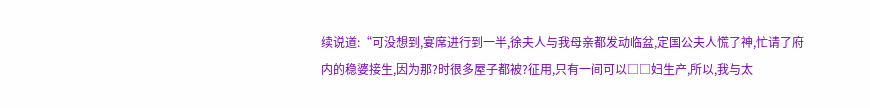续说道:“可没想到,宴席进行到一半,徐夫人与我母亲都发动临盆,定国公夫人慌了神,忙请了府内的稳婆接生,因为那?时很多屋子都被?征用,只有一间可以□□妇生产,所以,我与太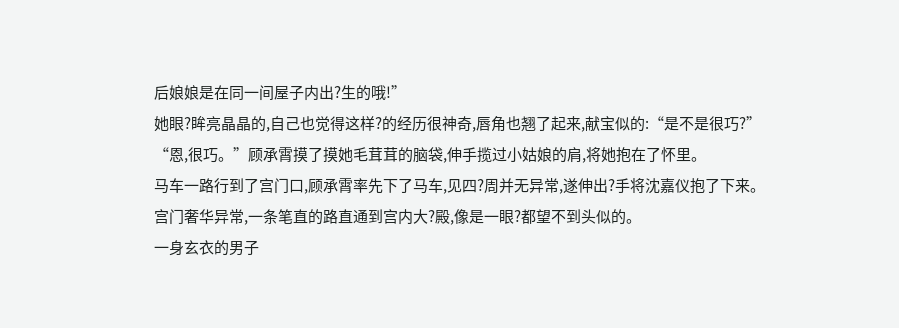后娘娘是在同一间屋子内出?生的哦!”
她眼?眸亮晶晶的,自己也觉得这样?的经历很神奇,唇角也翘了起来,献宝似的:“是不是很巧?”
“恩,很巧。”顾承霄摸了摸她毛茸茸的脑袋,伸手揽过小姑娘的肩,将她抱在了怀里。
马车一路行到了宫门口,顾承霄率先下了马车,见四?周并无异常,遂伸出?手将沈嘉仪抱了下来。
宫门奢华异常,一条笔直的路直通到宫内大?殿,像是一眼?都望不到头似的。
一身玄衣的男子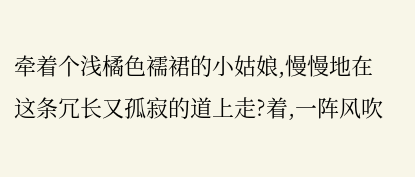牵着个浅橘色襦裙的小姑娘,慢慢地在这条冗长又孤寂的道上走?着,一阵风吹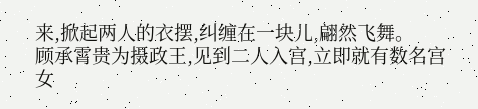来,掀起两人的衣摆,纠缠在一块儿,翩然飞舞。
顾承霄贵为摄政王,见到二人入宫,立即就有数名宫女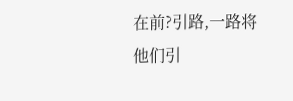在前?引路,一路将他们引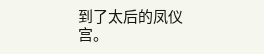到了太后的凤仪宫。